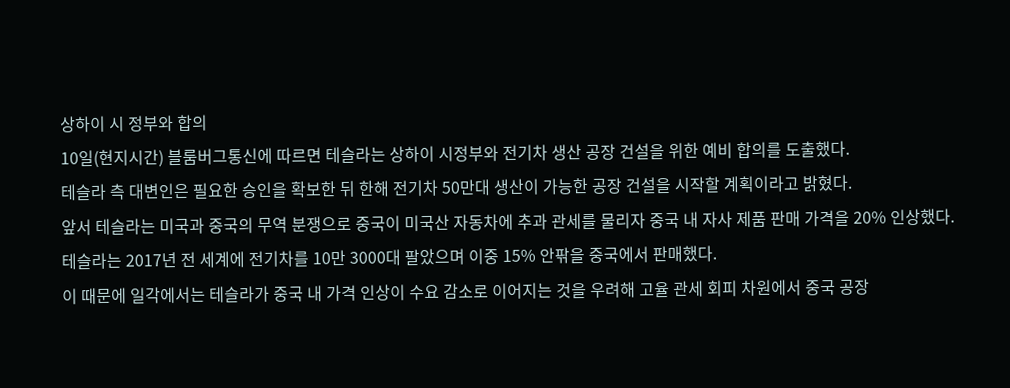상하이 시 정부와 합의
10일(현지시간) 블룸버그통신에 따르면 테슬라는 상하이 시정부와 전기차 생산 공장 건설을 위한 예비 합의를 도출했다.
테슬라 측 대변인은 필요한 승인을 확보한 뒤 한해 전기차 50만대 생산이 가능한 공장 건설을 시작할 계획이라고 밝혔다.
앞서 테슬라는 미국과 중국의 무역 분쟁으로 중국이 미국산 자동차에 추과 관세를 물리자 중국 내 자사 제품 판매 가격을 20% 인상했다.
테슬라는 2017년 전 세계에 전기차를 10만 3000대 팔았으며 이중 15% 안팎을 중국에서 판매했다.
이 때문에 일각에서는 테슬라가 중국 내 가격 인상이 수요 감소로 이어지는 것을 우려해 고율 관세 회피 차원에서 중국 공장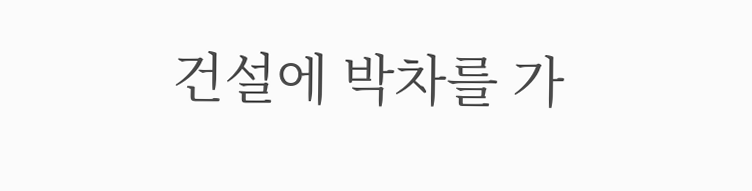건설에 박차를 가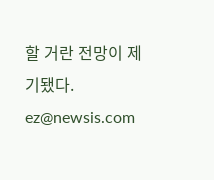할 거란 전망이 제기됐다.
ez@newsis.com